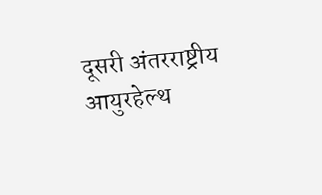दूसरी अंतरराष्ट्रीय आयुरहेल्थ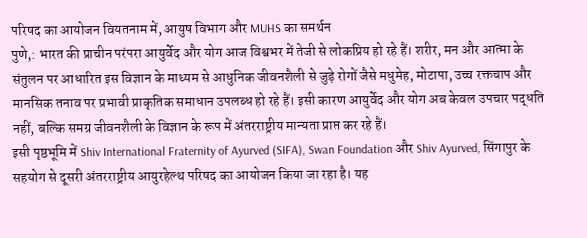परिषद का आयोजन वियतनाम में, आयुष विभाग और MUHS का समर्थन
पुणे,: भारत की प्राचीन परंपरा आयुर्वेद और योग आज विश्वभर में तेजी से लोकप्रिय हो रहे हैं। शरीर, मन और आत्मा के संतुलन पर आधारित इस विज्ञान के माध्यम से आधुनिक जीवनशैली से जुड़े रोगों जैसे मधुमेह, मोटापा, उच्च रक्तचाप और मानसिक तनाव पर प्रभावी प्राकृतिक समाधान उपलब्ध हो रहे हैं। इसी कारण आयुर्वेद और योग अब केवल उपचार पद्धति नहीं, बल्कि समग्र जीवनशैली के विज्ञान के रूप में अंतरराष्ट्रीय मान्यता प्राप्त कर रहे हैं।
इसी पृष्ठभूमि में Shiv International Fraternity of Ayurved (SIFA), Swan Foundation और Shiv Ayurved, सिंगापुर के सहयोग से दूसरी अंतरराष्ट्रीय आयुरहेल्थ परिषद का आयोजन किया जा रहा है। यह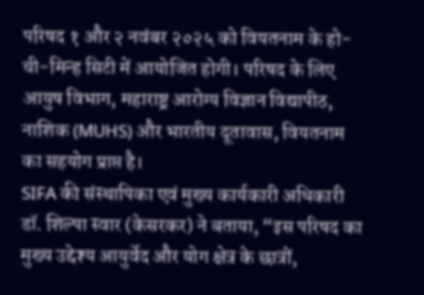परिषद १ और २ नवंबर २०२५ को वियतनाम के हो-ची-मिन्ह सिटी में आयोजित होगी। परिषद के लिए आयुष विभाग, महाराष्ट्र आरोग्य विज्ञान विद्यापीठ, नाशिक (MUHS) और भारतीय दूतावास, वियतनाम का सहयोग प्राप्त है।
SIFA की संस्थापिका एवं मुख्य कार्यकारी अधिकारी डॉ. शिल्पा स्वार (केसरकर) ने बताया, “इस परिषद का मुख्य उद्देश्य आयुर्वेद और योग क्षेत्र के छात्रों,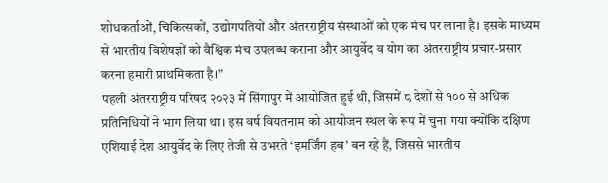शोधकर्ताओं, चिकित्सकों, उद्योगपतियों और अंतरराष्ट्रीय संस्थाओं को एक मंच पर लाना है। इसके माध्यम से भारतीय विशेषज्ञों को वैश्विक मंच उपलब्ध कराना और आयुर्वेद व योग का अंतरराष्ट्रीय प्रचार-प्रसार करना हमारी प्राथमिकता है।”
पहली अंतरराष्ट्रीय परिषद २०२३ में सिंगापुर में आयोजित हुई थी, जिसमें ८ देशों से १०० से अधिक प्रतिनिधियों ने भाग लिया था। इस वर्ष वियतनाम को आयोजन स्थल के रूप में चुना गया क्योंकि दक्षिण एशियाई देश आयुर्वेद के लिए तेजी से उभरते ‘इमर्जिंग हब’ बन रहे हैं, जिससे भारतीय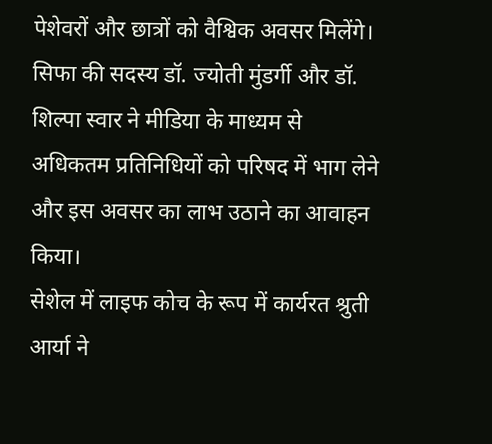पेशेवरों और छात्रों को वैश्विक अवसर मिलेंगे।
सिफा की सदस्य डॉ. ज्योती मुंडर्गी और डॉ. शिल्पा स्वार ने मीडिया के माध्यम से अधिकतम प्रतिनिधियों को परिषद में भाग लेने और इस अवसर का लाभ उठाने का आवाहन किया।
सेशेल में लाइफ कोच के रूप में कार्यरत श्रुती आर्या ने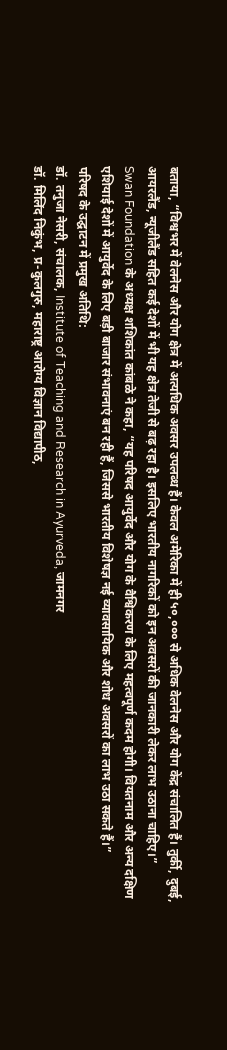बताया, “विश्वभर में वेलनेस और योग क्षेत्र में अत्यधिक अवसर उपलब्ध हैं। केवल अमेरिका में ही ५०,००० से अधिक वेलनेस और योग केंद्र संचालित हैं। तुर्की, दुबई, आयरलैंड, न्यूजीलैंड सहित कई देशों में भी यह क्षेत्र तेजी से बढ़ रहा है। इसलिए भारतीय नागरिकों को इन अवसरों की जानकारी लेकर लाभ उठाना चाहिए।”
Swan Foundation के अध्यक्ष शशिकांत कांबळे ने कहा, “यह परिषद आयुर्वेद और योग के वैश्विकरण के लिए महत्वपूर्ण कदम होगी। वियतनाम और अन्य दक्षिण एशियाई देशों में आयुर्वेद के लिए बड़ी बाजार संभावनाएं बन रही हैं, जिससे भारतीय विशेषज्ञ नई व्यावसायिक और शोध अवसरों का लाभ उठा सकते हैं।”
परिषद के उद्घाटन में प्रमुख अतिथि:
डॉ. तनुजा नेसरी, संचालक, Institute of Teaching and Research in Ayurveda, जामनगर
डॉ. मिलिंद निकुंभ, प्र-कुलगुरु, महाराष्ट्र आरोग्य विज्ञान विद्यापीठ,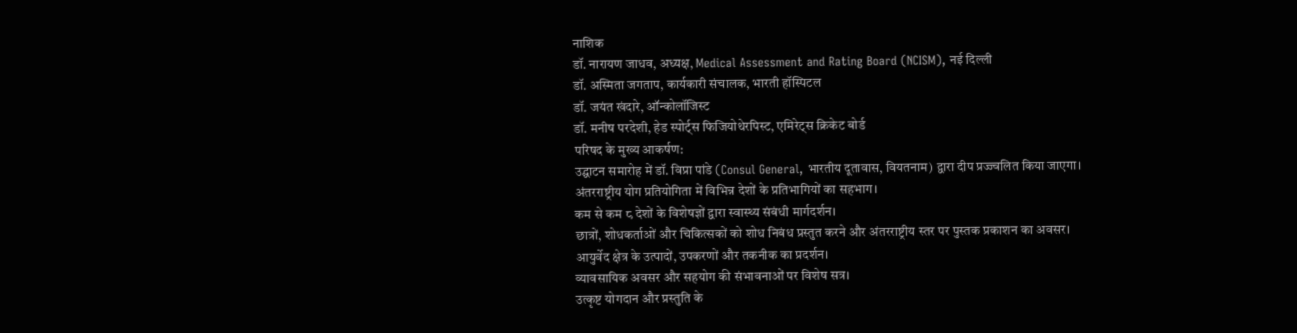नाशिक
डॉ. नारायण जाधव, अध्यक्ष, Medical Assessment and Rating Board (NCISM), नई दिल्ली
डॉ. अस्मिता जगताप, कार्यकारी संचालक, भारती हॉस्पिटल
डॉ. जयंत खंदारे, ऑन्कोलॉजिस्ट
डॉ. मनीष परदेशी, हेड स्पोर्ट्स फिजियोथेरपिस्ट, एमिरेट्स क्रिकेट बोर्ड
परिषद के मुख्य आकर्षण:
उद्घाटन समारोह में डॉ. विप्रा पांडे (Consul General, भारतीय दूतावास, वियतनाम) द्वारा दीप प्रज्ज्वलित किया जाएगा।
अंतरराष्ट्रीय योग प्रतियोगिता में विभिन्न देशों के प्रतिभागियों का सहभाग।
कम से कम ८ देशों के विशेषज्ञों द्वारा स्वास्थ्य संबंधी मार्गदर्शन।
छात्रों, शोधकर्ताओं और चिकित्सकों को शोध निबंध प्रस्तुत करने और अंतरराष्ट्रीय स्तर पर पुस्तक प्रकाशन का अवसर।
आयुर्वेद क्षेत्र के उत्पादों, उपकरणों और तकनीक का प्रदर्शन।
व्यावसायिक अवसर और सहयोग की संभावनाओं पर विशेष सत्र।
उत्कृष्ट योगदान और प्रस्तुति के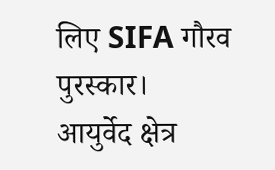लिए SIFA गौरव पुरस्कार।
आयुर्वेद क्षेत्र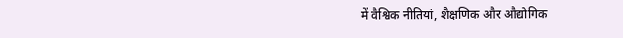में वैश्विक नीतियां, शैक्षणिक और औद्योगिक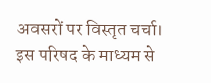अवसरों पर विस्तृत चर्चा।
इस परिषद के माध्यम से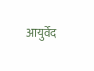आयुर्वेद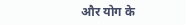और योग के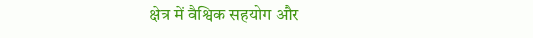क्षेत्र में वैश्विक सहयोग और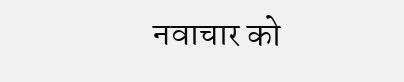नवाचार को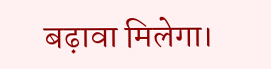बढ़ावा मिलेगा।